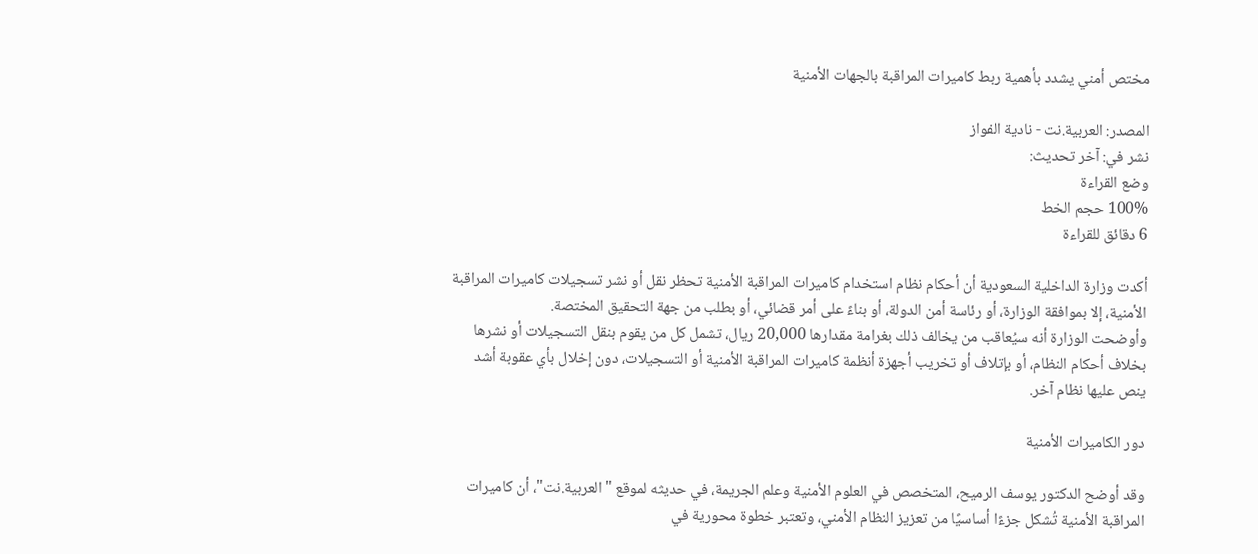مختص أمني يشدد بأهمية ربط كاميرات المراقبة بالجهات الأمنية

المصدر: العربية.نت - نادية الفواز
نشر في: آخر تحديث:
وضع القراءة
100% حجم الخط
6 دقائق للقراءة

أكدت وزارة الداخلية السعودية أن أحكام نظام استخدام كاميرات المراقبة الأمنية تحظر نقل أو نشر تسجيلات كاميرات المراقبة الأمنية، إلا بموافقة الوزارة، أو رئاسة أمن الدولة، أو بناءً على أمر قضائي، أو بطلب من جهة التحقيق المختصة.
وأوضحت الوزارة أنه سيُعاقب من يخالف ذلك بغرامة مقدارها 20,000 ريال، تشمل كل من يقوم بنقل التسجيلات أو نشرها بخلاف أحكام النظام، أو بإتلاف أو تخريب أجهزة أنظمة كاميرات المراقبة الأمنية أو التسجيلات، دون إخلال بأي عقوبة أشد ينص عليها نظام آخر.

دور الكاميرات الأمنية

وقد أوضح الدكتور يوسف الرميح، المتخصص في العلوم الأمنية وعلم الجريمة، في حديثه لموقع "العربية.نت"، أن كاميرات المراقبة الأمنية تُشكل جزءًا أساسيًا من تعزيز النظام الأمني، وتعتبر خطوة محورية في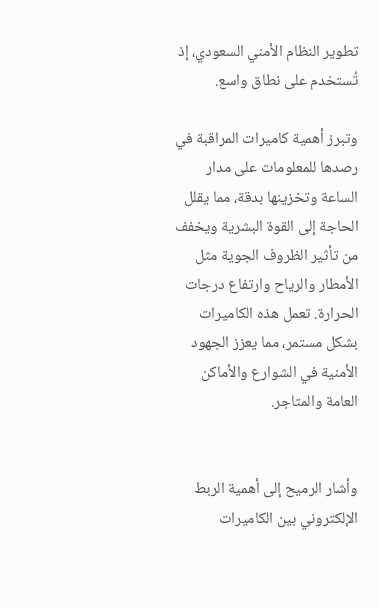تطوير النظام الأمني السعودي، إذ تُستخدم على نطاق واسع.

وتبرز أهمية كاميرات المراقبة في رصدها للمعلومات على مدار الساعة وتخزينها بدقة، مما يقلل الحاجة إلى القوة البشرية ويخفف من تأثير الظروف الجوية مثل الأمطار والرياح وارتفاع درجات الحرارة. تعمل هذه الكاميرات بشكل مستمر، مما يعزز الجهود الأمنية في الشوارع والأماكن العامة والمتاجر.


وأشار الرميح إلى أهمية الربط الإلكتروني بين الكاميرات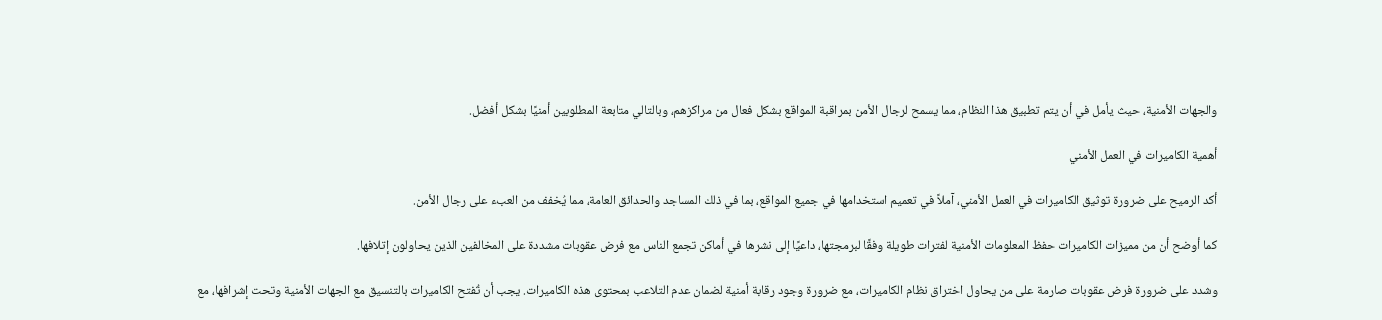والجهات الأمنية، حيث يأمل في أن يتم تطبيق هذا النظام، مما يسمح لرجال الأمن بمراقبة المواقع بشكل فعال من مراكزهم، وبالتالي متابعة المطلوبين أمنيًا بشكل أفضل.

أهمية الكاميرات في العمل الأمني

أكد الرميح على ضرورة توثيق الكاميرات في العمل الأمني، آملاً في تعميم استخدامها في جميع المواقع، بما في ذلك المساجد والحدائق العامة، مما يُخفف من العبء على رجال الأمن.

كما أوضح أن من مميزات الكاميرات حفظ المعلومات الأمنية لفترات طويلة وفقًا لبرمجتها، داعيًا إلى نشرها في أماكن تجمع الناس مع فرض عقوبات مشددة على المخالفين الذين يحاولون إتلافها.

وشدد على ضرورة فرض عقوبات صارمة على من يحاول اختراق نظام الكاميرات، مع ضرورة وجود رقابة أمنية لضمان عدم التلاعب بمحتوى هذه الكاميرات. يجب أن تُفتح الكاميرات بالتنسيق مع الجهات الأمنية وتحت إشرافها، مع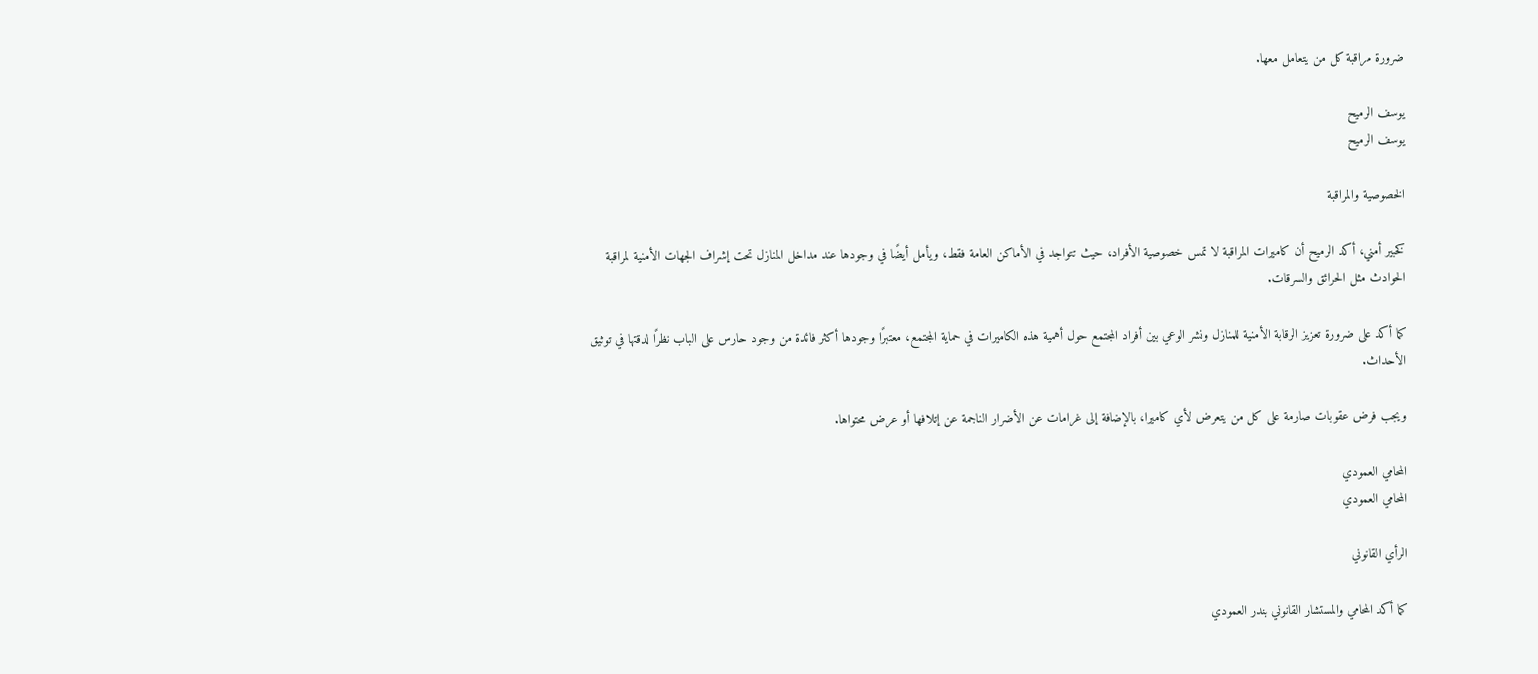ضرورة مراقبة كل من يتعامل معها.

يوسف الرميح
يوسف الرميح

الخصوصية والمراقبة

كخبير أمني، أكد الرميح أن كاميرات المراقبة لا تمس خصوصية الأفراد، حيث تتواجد في الأماكن العامة فقط، ويأمل أيضًا في وجودها عند مداخل المنازل تحت إشراف الجهات الأمنية لمراقبة الحوادث مثل الحرائق والسرقات.

كما أكد على ضرورة تعزيز الرقابة الأمنية للمنازل ونشر الوعي بين أفراد المجتمع حول أهمية هذه الكاميرات في حماية المجتمع، معتبرًا وجودها أكثر فائدة من وجود حارس على الباب نظرًا لدقتها في توثيق الأحداث.

ويجب فرض عقوبات صارمة على كل من يتعرض لأي كاميرا، بالإضافة إلى غرامات عن الأضرار الناجمة عن إتلافها أو عرض محتواها.

المحامي العمودي
المحامي العمودي

الرأي القانوني

كما أكد المحامي والمستشار القانوني بندر العمودي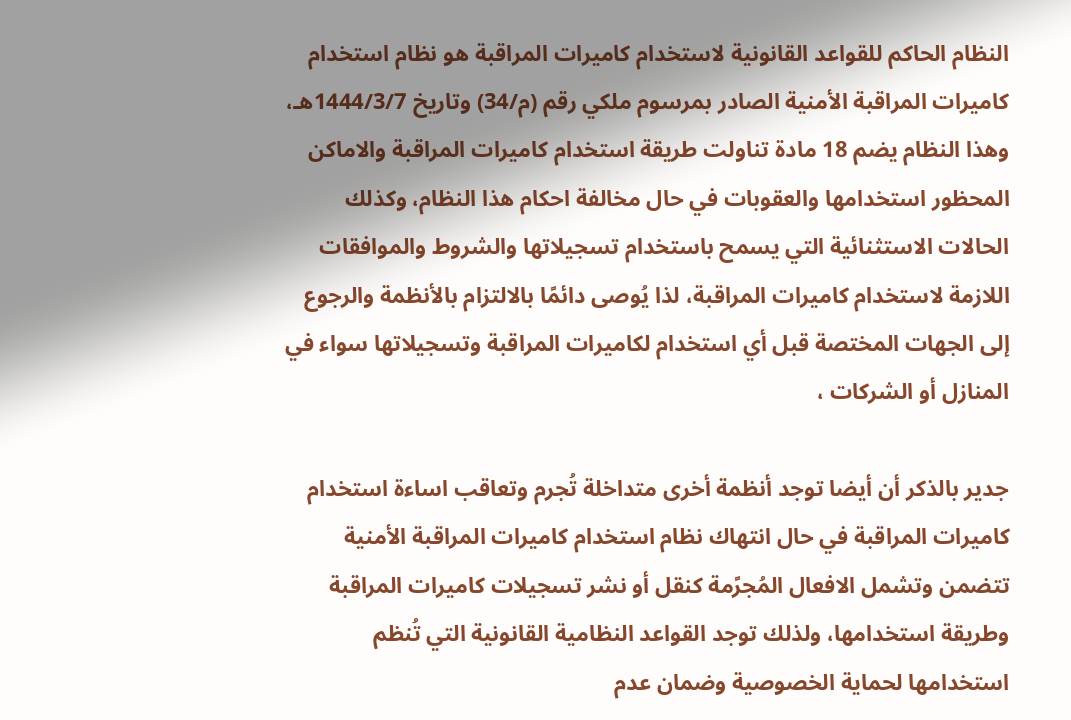النظام الحاكم للقواعد القانونية لاستخدام كاميرات المراقبة هو نظام استخدام كاميرات المراقبة الأمنية الصادر بمرسوم ملكي رقم (م/34) وتاريخ 1444/3/7هـ، وهذا النظام يضم 18 مادة تناولت طريقة استخدام كاميرات المراقبة والاماكن المحظور استخدامها والعقوبات في حال مخالفة احكام هذا النظام، وكذلك الحالات الاستثنائية التي يسمح باستخدام تسجيلاتها والشروط والموافقات اللازمة لاستخدام كاميرات المراقبة، لذا يُوصى دائمًا بالالتزام بالأنظمة والرجوع إلى الجهات المختصة قبل أي استخدام لكاميرات المراقبة وتسجيلاتها سواء في المنازل أو الشركات ،

جدير بالذكر أن أيضا توجد أنظمة أخرى متداخلة تُجرم وتعاقب اساءة استخدام كاميرات المراقبة في حال انتهاك نظام استخدام كاميرات المراقبة الأمنية تتضمن وتشمل الافعال المُجرًمة كنقل أو نشر تسجيلات كاميرات المراقبة وطريقة استخدامها، ولذلك توجد القواعد النظامية القانونية التي تُنظم استخدامها لحماية الخصوصية وضمان عدم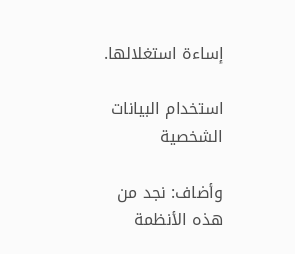إساءة استغلالها.

استخدام البيانات الشخصية

وأضاف: نجد من هذه الأنظمة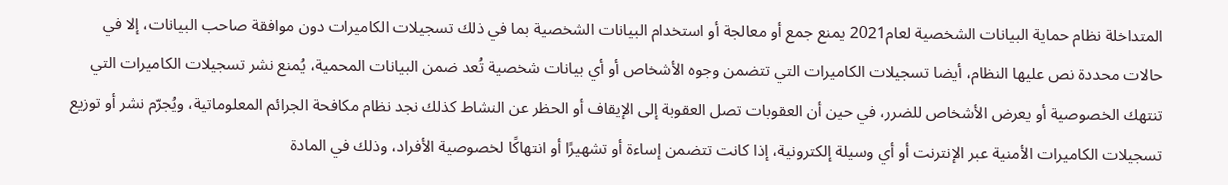المتداخلة نظام حماية البيانات الشخصية لعام2021 يمنع جمع أو معالجة أو استخدام البيانات الشخصية بما في ذلك تسجيلات الكاميرات دون موافقة صاحب البيانات، إلا في حالات محددة نص عليها النظام، أيضا تسجيلات الكاميرات التي تتضمن وجوه الأشخاص أو أي بيانات شخصية تُعد ضمن البيانات المحمية، يُمنع نشر تسجيلات الكاميرات التي تنتهك الخصوصية أو يعرض الأشخاص للضرر، في حين أن العقوبات تصل العقوبة إلى الإيقاف أو الحظر عن النشاط كذلك نجد نظام مكافحة الجرائم المعلوماتية، ويُجرّم نشر أو توزيع تسجيلات الكاميرات الأمنية عبر الإنترنت أو أي وسيلة إلكترونية، إذا كانت تتضمن إساءة أو تشهيرًا أو انتهاكًا لخصوصية الأفراد، وذلك في المادة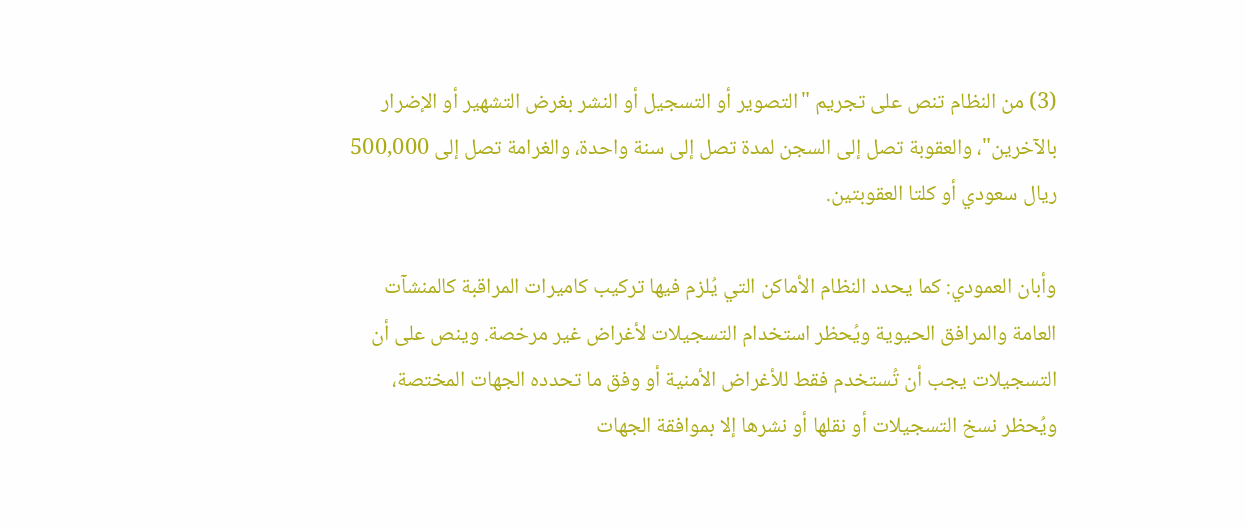(3) من النظام تنص على تجريم "التصوير أو التسجيل أو النشر بغرض التشهير أو الإضرار بالآخرين"، والعقوبة تصل إلى السجن لمدة تصل إلى سنة واحدة، والغرامة تصل إلى 500,000 ريال سعودي أو كلتا العقوبتين.

وأبان العمودي: كما يحدد النظام الأماكن التي يُلزم فيها تركيب كاميرات المراقبة كالمنشآت العامة والمرافق الحيوية ويُحظر استخدام التسجيلات لأغراض غير مرخصة. وينص على أن التسجيلات يجب أن تُستخدم فقط للأغراض الأمنية أو وفق ما تحدده الجهات المختصة، ويُحظر نسخ التسجيلات أو نقلها أو نشرها إلا بموافقة الجهات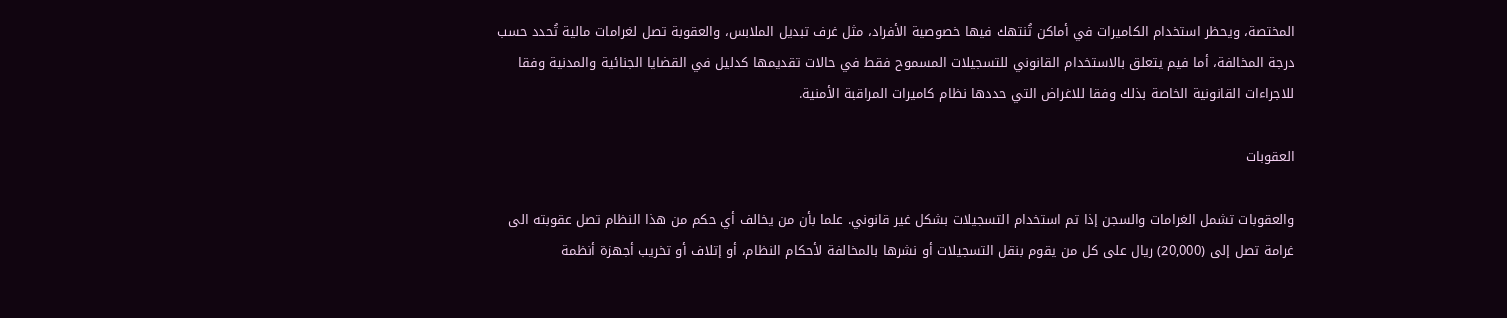المختصة، ويحظر استخدام الكاميرات في أماكن تُنتهك فيها خصوصية الأفراد، مثل غرف تبديل الملابس، والعقوبة تصل لغرامات مالية تُحدد حسب درجة المخالفة، أما فيم يتعلق بالاستخدام القانوني للتسجيلات المسموح فقط في حالات تقديمها كدليل في القضايا الجنائية والمدنية وفقا للاجراءات القانونية الخاصة بذلك وفقا للاغراض التي حددها نظام كاميرات المراقبة الأمنية.

العقوبات

والعقوبات تشمل الغرامات والسجن إذا تم استخدام التسجيلات بشكل غير قانوني. علما بأن من يخالف أي حكم من هذا النظام تصل عقوبته الى غرامة تصل إلى (20,000) ريال على كل من يقوم بنقل التسجيلات أو نشرها بالمخالفة لأحكام النظام، أو إتلاف أو تخريب أجهزة أنظمة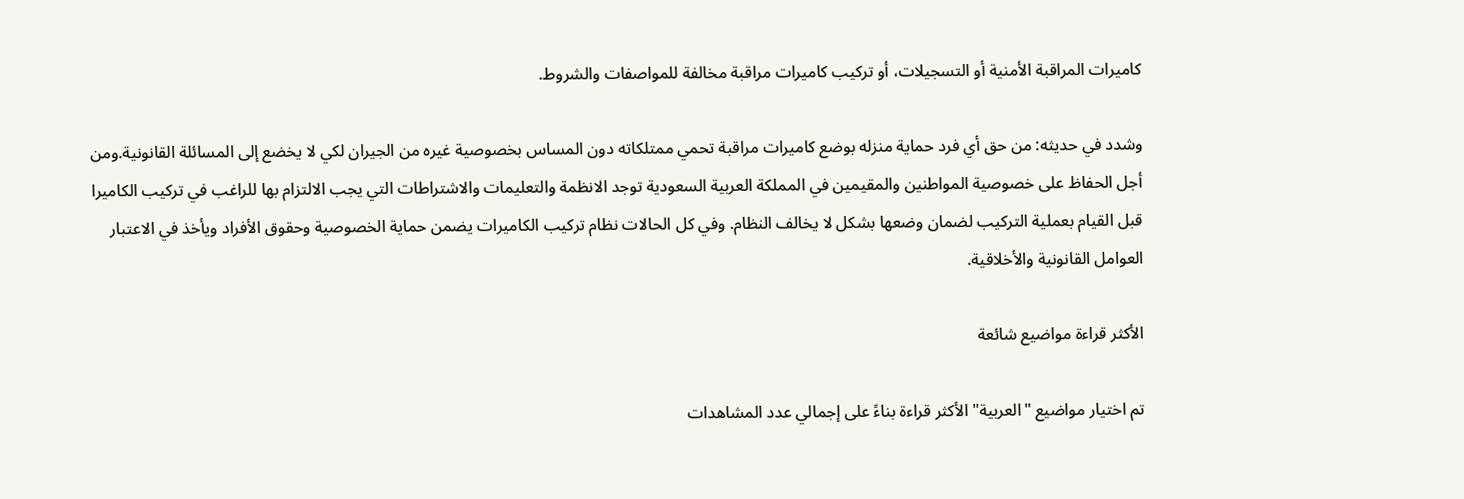كاميرات المراقبة الأمنية أو التسجيلات، أو تركيب كاميرات مراقبة مخالفة للمواصفات والشروط.

وشدد في حديثه: من حق أي فرد حماية منزله بوضع كاميرات مراقبة تحمي ممتلكاته دون المساس بخصوصية غيره من الجيران لكي لا يخضع إلى المسائلة القانونية.ومن أجل الحفاظ على خصوصية المواطنين والمقيمين في المملكة العربية السعودية توجد الانظمة والتعليمات والاشتراطات التي يجب الالتزام بها للراغب في تركيب الكاميرا قبل القيام بعملية التركيب لضمان وضعها بشكل لا يخالف النظام. وفي كل الحالات نظام تركيب الكاميرات يضمن حماية الخصوصية وحقوق الأفراد ويأخذ في الاعتبار العوامل القانونية والأخلاقية.

الأكثر قراءة مواضيع شائعة

تم اختيار مواضيع "العربية" الأكثر قراءة بناءً على إجمالي عدد المشاهدات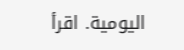اليومية. اقرأ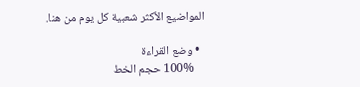المواضيع الأكثر شعبية كل يوم من هنا.

  • وضع القراءة
    100% حجم الخط